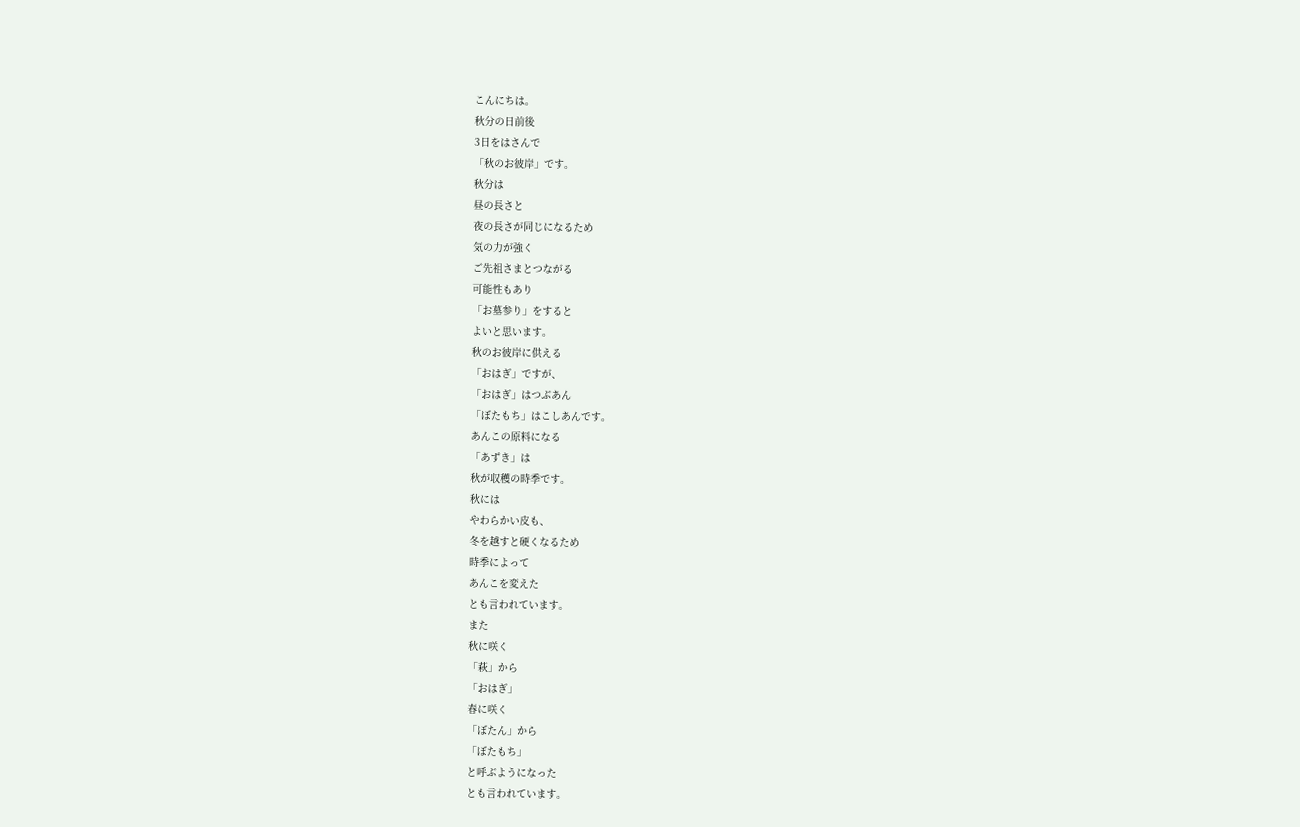こんにちは。
秋分の日前後
3日をはさんで
「秋のお彼岸」です。
秋分は
昼の長さと
夜の長さが同じになるため
気の力が強く
ご先祖さまとつながる
可能性もあり
「お墓参り」をすると
よいと思います。
秋のお彼岸に供える
「おはぎ」ですが、
「おはぎ」はつぶあん
「ぼたもち」はこしあんです。
あんこの原料になる
「あずき」は
秋が収穫の時季です。
秋には
やわらかい皮も、
冬を越すと硬くなるため
時季によって
あんこを変えた
とも言われています。
また
秋に咲く
「萩」から
「おはぎ」
春に咲く
「ぼたん」から
「ぼたもち」
と呼ぶようになった
とも言われています。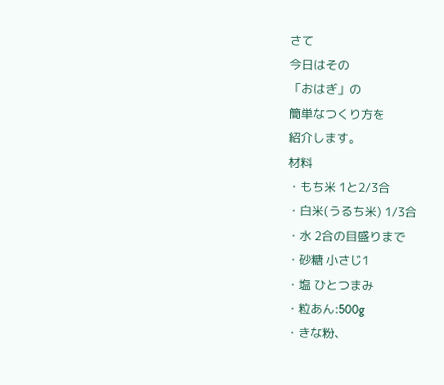さて
今日はその
「おはぎ」の
簡単なつくり方を
紹介します。
材料
・もち米 1と2/3合
・白米(うるち米) 1/3合
・水 2合の目盛りまで
・砂糖 小さじ1
・塩 ひとつまみ
・粒あん:500g
・きな粉、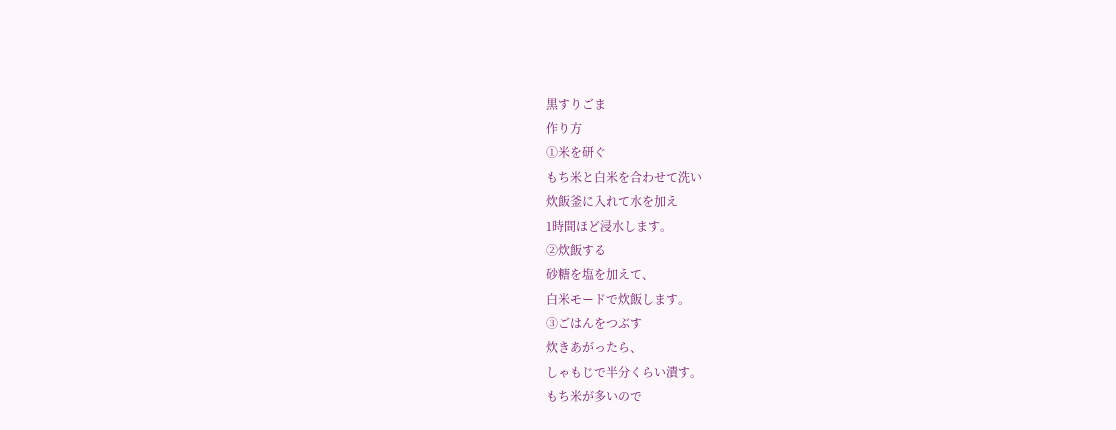黒すりごま
作り方
①米を研ぐ
もち米と白米を合わせて洗い
炊飯釜に入れて水を加え
1時間ほど浸水します。
②炊飯する
砂糖を塩を加えて、
白米モードで炊飯します。
③ごはんをつぶす
炊きあがったら、
しゃもじで半分くらい潰す。
もち米が多いので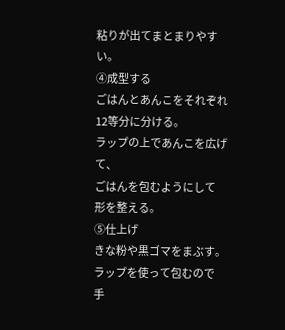粘りが出てまとまりやすい。
④成型する
ごはんとあんこをそれぞれ12等分に分ける。
ラップの上であんこを広げて、
ごはんを包むようにして
形を整える。
⑤仕上げ
きな粉や黒ゴマをまぶす。
ラップを使って包むので
手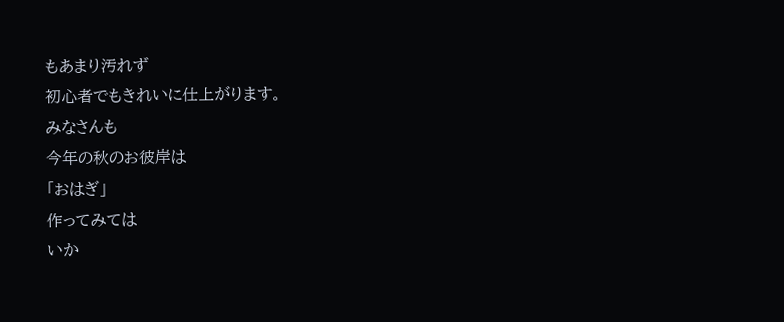もあまり汚れず
初心者でもきれいに仕上がります。
みなさんも
今年の秋のお彼岸は
「おはぎ」
作ってみては
いか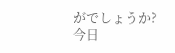がでしょうか?
今日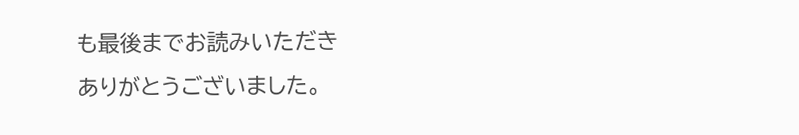も最後までお読みいただき
ありがとうございました。